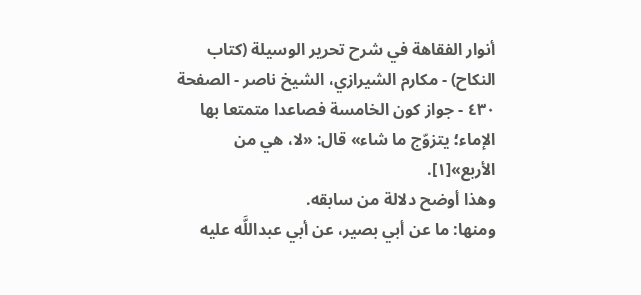أنوار الفقاهة في شرح تحرير الوسيلة (كتاب النكاح) - مكارم الشيرازي، الشيخ ناصر - الصفحة ٤٣٠ - جواز كون الخامسة فصاعدا متمتعا بها
الإماء؛ يتزوّج ما شاء» قال: «لا، هي من الأربع»[١].
وهذا أوضح دلالة من سابقه.
ومنها: ما عن أبي بصير، عن أبي عبداللَّه عليه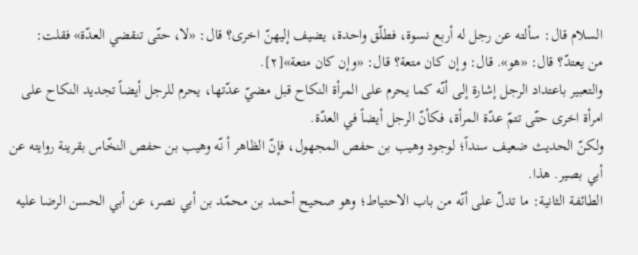السلام قال: سألته عن رجل له أربع نسوة، فطلّق واحدة، يضيف إليهنّ اخرى؟ قال: «لا، حتّى تنقضي العدّة» فقلت:
من يعتدّ؟ قال: «هو». قال: وإن كان متعة؟ قال: «وإن كان متعة»[٢].
والتعبير باعتداد الرجل إشارة إلى أنّه كما يحرم على المرأة النكاح قبل مضيّ عدّتها، يحرم للرجل أيضاً تجديد النكاح على امرأة اخرى حتّى تتمّ عدّة المرأة، فكأنّ الرجل أيضاً في العدّة.
ولكنّ الحديث ضعيف سنداً؛ لوجود وهيب بن حفص المجهول، فإنّ الظاهر أ نّه وهيب بن حفص النخّاس بقرينة روايته عن أبي بصير. هذا.
الطائفة الثانية: ما تدلّ على أنّه من باب الاحتياط؛ وهو صحيح أحمد بن محمّد بن أبي نصر، عن أبي الحسن الرضا عليه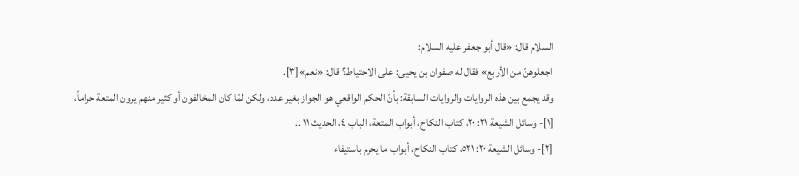السلام قال: «قال أبو جعفر عليه السلام:
اجعلوهنّ من الأربع» فقال له صفوان بن يحيى: على الاحتياط؟ قال: «نعم»[٣].
وقد يجمع بين هذه الروايات والروايات السابقة: بأنّ الحكم الواقعي هو الجواز بغير عدد، ولكن لمّا كان المخالفون أو كثير منهم يرون المتعة حراماً،
[١]- وسائل الشيعة ٢١: ٢٠، كتاب النكاح، أبواب المتعة، الباب ٤، الحديث ١١ ..
[٢]- وسائل الشيعة ٢٠: ٥٢١، كتاب النكاح، أبواب ما يحرم باستيفاء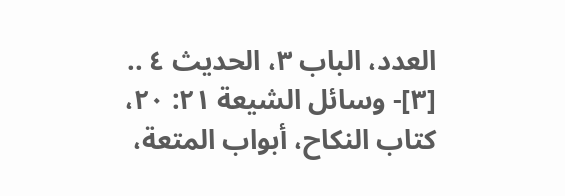العدد، الباب ٣، الحديث ٤ ..
[٣]- وسائل الشيعة ٢١: ٢٠، كتاب النكاح، أبواب المتعة،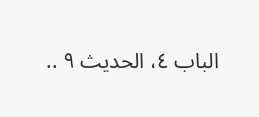الباب ٤، الحديث ٩ ..